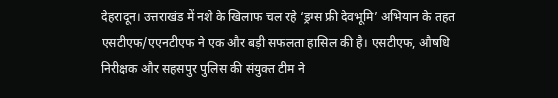देहरादून। उत्तराखंड में नशे के खिलाफ चल रहे ‘ड्रग्स फ्री देवभूमि’ अभियान के तहत एसटीएफ/एएनटीएफ ने एक और बड़ी सफलता हासिल की है। एसटीएफ, औषधि निरीक्षक और सहसपुर पुलिस की संयुक्त टीम ने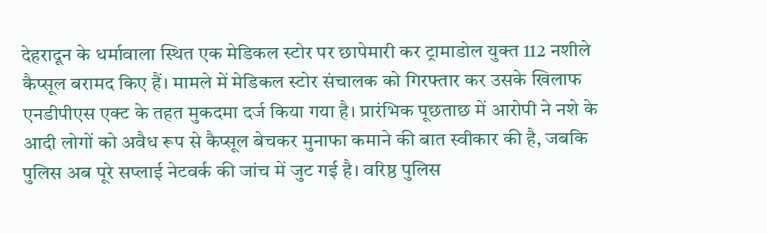देहरादून के धर्मावाला स्थित एक मेडिकल स्टोर पर छापेमारी कर ट्रामाडोल युक्त 112 नशीले कैप्सूल बरामद किए हैं। मामले में मेडिकल स्टोर संचालक को गिरफ्तार कर उसके खिलाफ एनडीपीएस एक्ट के तहत मुकदमा दर्ज किया गया है। प्रारंभिक पूछताछ में आरोपी ने नशे के आदी लोगों को अवैध रूप से कैप्सूल बेचकर मुनाफा कमाने की बात स्वीकार की है, जबकि पुलिस अब पूरे सप्लाई नेटवर्क की जांच में जुट गई है। वरिष्ठ पुलिस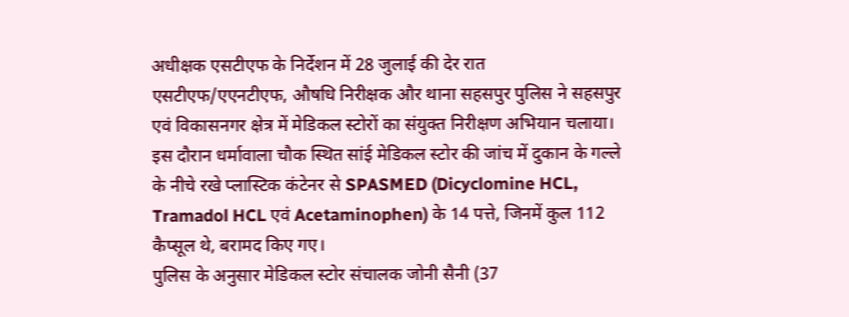अधीक्षक एसटीएफ के निर्देशन में 28 जुलाई की देर रात एसटीएफ/एएनटीएफ, औषधि निरीक्षक और थाना सहसपुर पुलिस ने सहसपुर एवं विकासनगर क्षेत्र में मेडिकल स्टोरों का संयुक्त निरीक्षण अभियान चलाया। इस दौरान धर्मावाला चौक स्थित सांई मेडिकल स्टोर की जांच में दुकान के गल्ले के नीचे रखे प्लास्टिक कंटेनर से SPASMED (Dicyclomine HCL, Tramadol HCL एवं Acetaminophen) के 14 पत्ते, जिनमें कुल 112 कैप्सूल थे, बरामद किए गए।
पुलिस के अनुसार मेडिकल स्टोर संचालक जोनी सैनी (37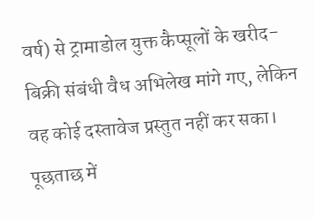वर्ष) से ट्रामाडोल युक्त कैप्सूलों के खरीद-बिक्री संबंधी वैध अभिलेख मांगे गए, लेकिन वह कोई दस्तावेज प्रस्तुत नहीं कर सका। पूछताछ में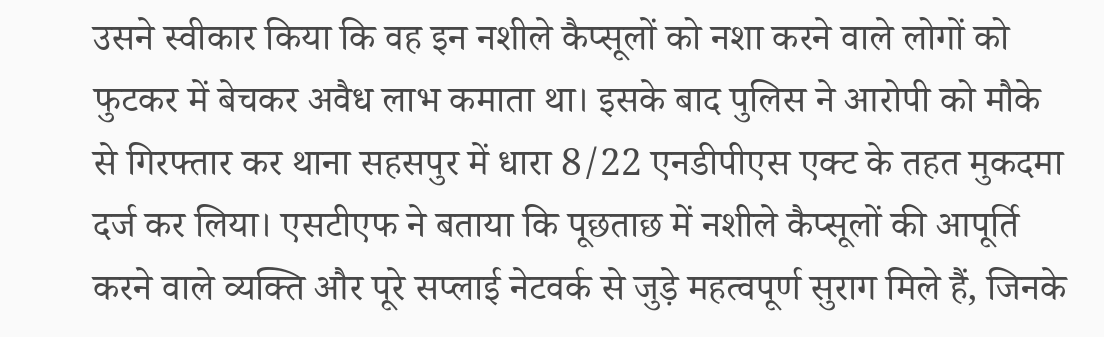उसने स्वीकार किया कि वह इन नशीले कैप्सूलों को नशा करने वाले लोगों को फुटकर में बेचकर अवैध लाभ कमाता था। इसके बाद पुलिस ने आरोपी को मौके से गिरफ्तार कर थाना सहसपुर में धारा 8/22 एनडीपीएस एक्ट के तहत मुकदमा दर्ज कर लिया। एसटीएफ ने बताया कि पूछताछ में नशीले कैप्सूलों की आपूर्ति करने वाले व्यक्ति और पूरे सप्लाई नेटवर्क से जुड़े महत्वपूर्ण सुराग मिले हैं, जिनके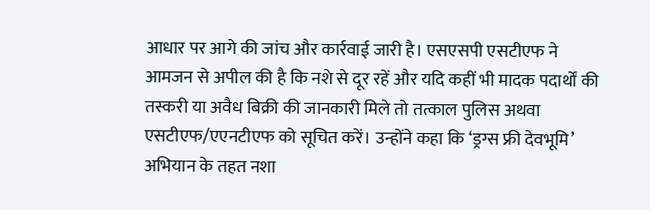आधार पर आगे की जांच और कार्रवाई जारी है। एसएसपी एसटीएफ ने आमजन से अपील की है कि नशे से दूर रहें और यदि कहीं भी मादक पदार्थों की तस्करी या अवैध बिक्री की जानकारी मिले तो तत्काल पुलिस अथवा एसटीएफ/एएनटीएफ को सूचित करें। उन्होंने कहा कि ‘ड्रग्स फ्री देवभूमि’ अभियान के तहत नशा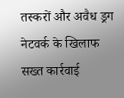तस्करों और अवैध ड्रग नेटवर्क के खिलाफ सख्त कार्रवाई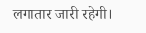लगातार जारी रहेगी।